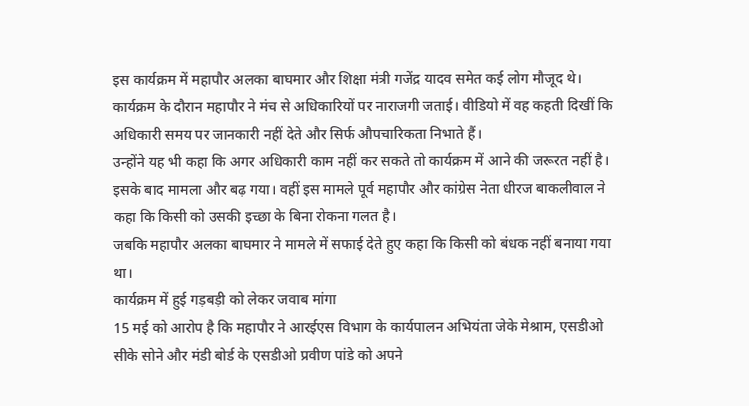इस कार्यक्रम में महापौर अलका बाघमार और शिक्षा मंत्री गजेंद्र यादव समेत कई लोग मौजूद थे। कार्यक्रम के दौरान महापौर ने मंच से अधिकारियों पर नाराजगी जताई। वीडियो में वह कहती दिखीं कि अधिकारी समय पर जानकारी नहीं देते और सिर्फ औपचारिकता निभाते हैं।
उन्होंने यह भी कहा कि अगर अधिकारी काम नहीं कर सकते तो कार्यक्रम में आने की जरूरत नहीं है। इसके बाद मामला और बढ़ गया। वहीं इस मामले पूर्व महापौर और कांग्रेस नेता धीरज बाकलीवाल ने कहा कि किसी को उसकी इच्छा के बिना रोकना गलत है।
जबकि महापौर अलका बाघमार ने मामले में सफाई देते हुए कहा कि किसी को बंधक नहीं बनाया गया था।
कार्यक्रम में हुई गड़बड़ी को लेकर जवाब मांगा
15 मई को आरोप है कि महापौर ने आरईएस विभाग के कार्यपालन अभियंता जेके मेश्राम, एसडीओ सीके सोने और मंडी बोर्ड के एसडीओ प्रवीण पांडे को अपने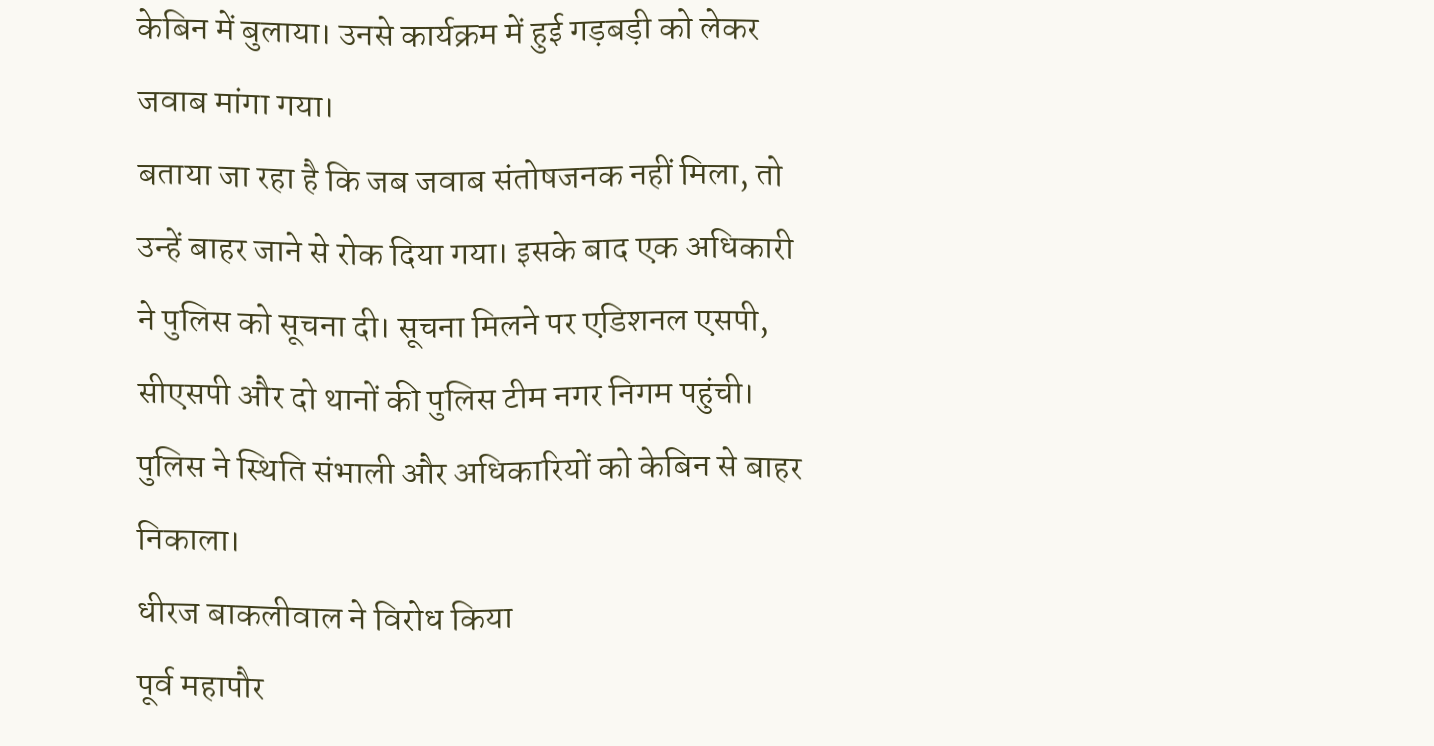केबिन में बुलाया। उनसे कार्यक्रम में हुई गड़बड़ी को लेकर जवाब मांगा गया।
बताया जा रहा है कि जब जवाब संतोषजनक नहीं मिला, तो उन्हें बाहर जाने से रोक दिया गया। इसके बाद एक अधिकारी ने पुलिस को सूचना दी। सूचना मिलने पर एडिशनल एसपी, सीएसपी और दो थानों की पुलिस टीम नगर निगम पहुंची।
पुलिस ने स्थिति संभाली और अधिकारियों को केबिन से बाहर निकाला।
धीरज बाकलीवाल ने विरोध किया
पूर्व महापौर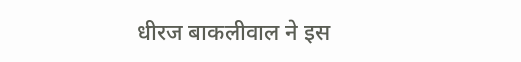धीरज बाकलीवाल ने इस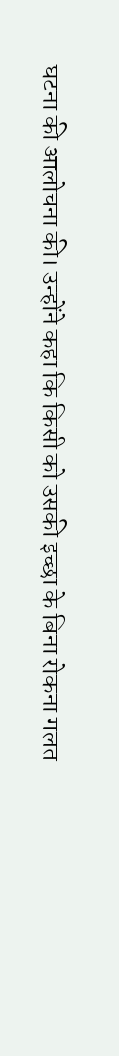घटना की आलोचना की। उन्होंने कहा कि किसी को उसकी इच्छा के बिना रोकना गलत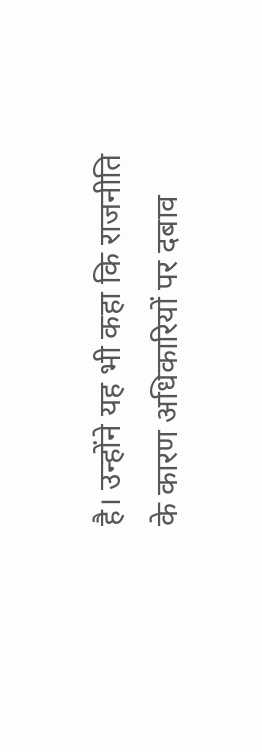है। उन्होंने यह भी कहा कि राजनीति के कारण अधिकारियों पर दबाव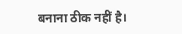बनाना ठीक नहीं है।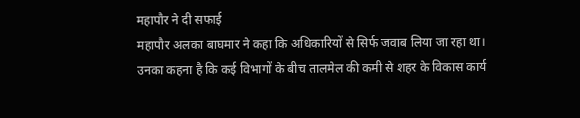महापौर ने दी सफाई
महापौर अलका बाघमार ने कहा कि अधिकारियों से सिर्फ जवाब लिया जा रहा था। उनका कहना है कि कई विभागों के बीच तालमेल की कमी से शहर के विकास कार्य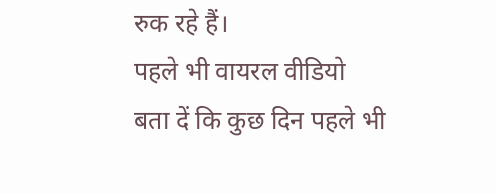रुक रहे हैं।
पहले भी वायरल वीडियो
बता दें कि कुछ दिन पहले भी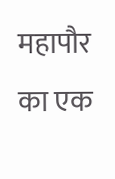महापौर का एक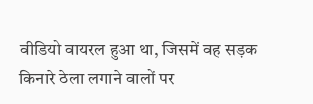वीडियो वायरल हुआ था, जिसमें वह सड़क किनारे ठेला लगाने वालों पर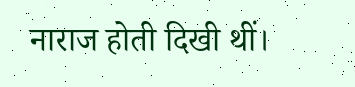नाराज होती दिखी थीं।